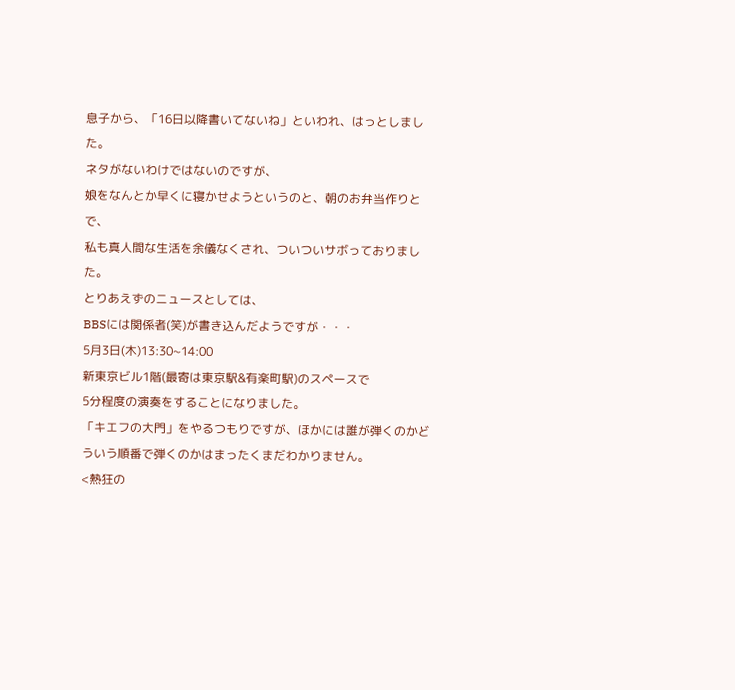息子から、「16日以降書いてないね」といわれ、はっとしました。
ネタがないわけではないのですが、
娘をなんとか早くに寝かせようというのと、朝のお弁当作りとで、
私も真人間な生活を余儀なくされ、ついついサボっておりました。
とりあえずのニュースとしては、
BBSには関係者(笑)が書き込んだようですが・・・
5月3日(木)13:30~14:00
新東京ビル1階(最寄は東京駅&有楽町駅)のスペースで
5分程度の演奏をすることになりました。
「キエフの大門」をやるつもりですが、ほかには誰が弾くのかどういう順番で弾くのかはまったくまだわかりません。
<熱狂の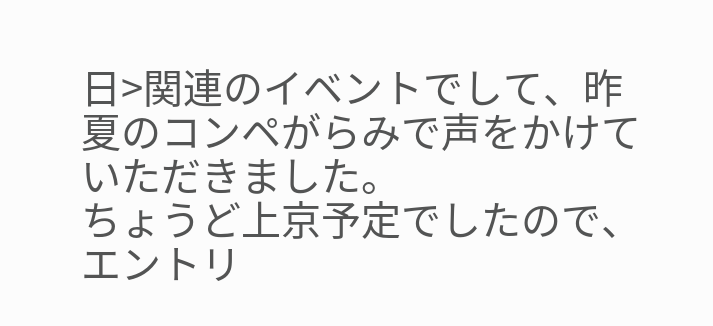日>関連のイベントでして、昨夏のコンペがらみで声をかけていただきました。
ちょうど上京予定でしたので、エントリ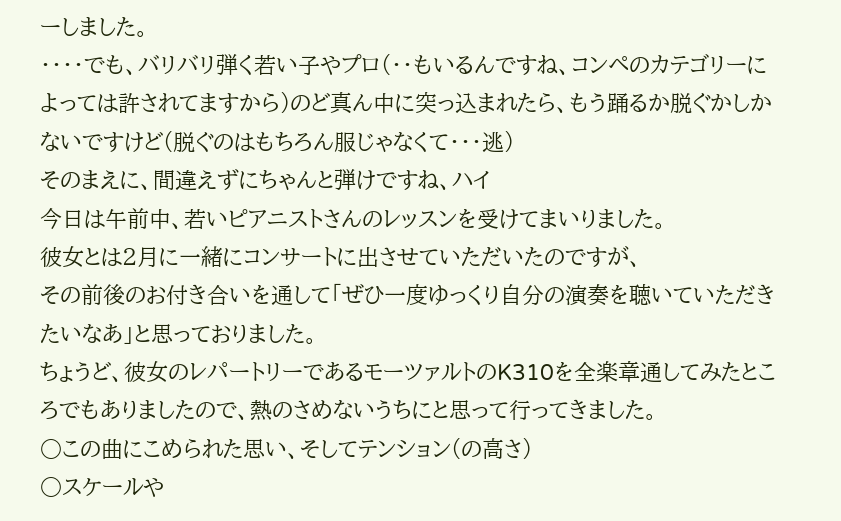ーしました。
・・・・でも、バリバリ弾く若い子やプロ(・・もいるんですね、コンペのカテゴリーによっては許されてますから)のど真ん中に突っ込まれたら、もう踊るか脱ぐかしかないですけど(脱ぐのはもちろん服じゃなくて・・・逃)
そのまえに、間違えずにちゃんと弾けですね、ハイ
今日は午前中、若いピアニストさんのレッスンを受けてまいりました。
彼女とは2月に一緒にコンサートに出させていただいたのですが、
その前後のお付き合いを通して「ぜひ一度ゆっくり自分の演奏を聴いていただきたいなあ」と思っておりました。
ちょうど、彼女のレパートリーであるモーツァルトのK310を全楽章通してみたところでもありましたので、熱のさめないうちにと思って行ってきました。
○この曲にこめられた思い、そしてテンション(の高さ)
○スケールや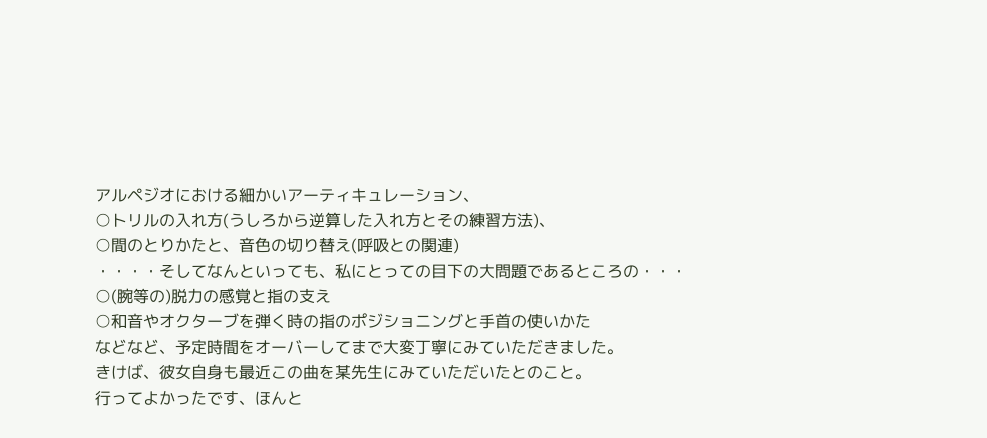アルペジオにおける細かいアーティキュレーション、
○トリルの入れ方(うしろから逆算した入れ方とその練習方法)、
○間のとりかたと、音色の切り替え(呼吸との関連)
・・・・そしてなんといっても、私にとっての目下の大問題であるところの・・・
○(腕等の)脱力の感覚と指の支え
○和音やオクターブを弾く時の指のポジショニングと手首の使いかた
などなど、予定時間をオーバーしてまで大変丁寧にみていただきました。
きけば、彼女自身も最近この曲を某先生にみていただいたとのこと。
行ってよかったです、ほんと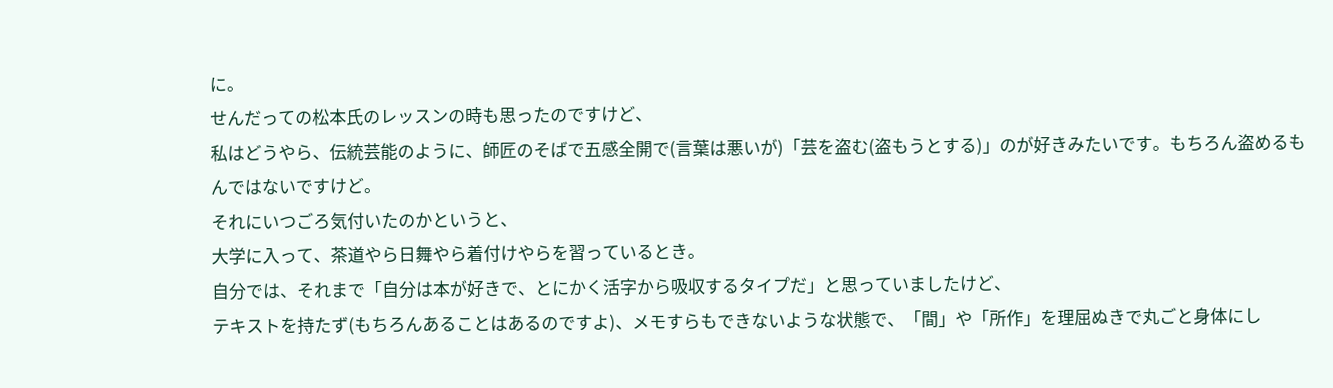に。
せんだっての松本氏のレッスンの時も思ったのですけど、
私はどうやら、伝統芸能のように、師匠のそばで五感全開で(言葉は悪いが)「芸を盗む(盗もうとする)」のが好きみたいです。もちろん盗めるもんではないですけど。
それにいつごろ気付いたのかというと、
大学に入って、茶道やら日舞やら着付けやらを習っているとき。
自分では、それまで「自分は本が好きで、とにかく活字から吸収するタイプだ」と思っていましたけど、
テキストを持たず(もちろんあることはあるのですよ)、メモすらもできないような状態で、「間」や「所作」を理屈ぬきで丸ごと身体にし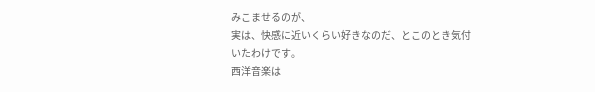みこませるのが、
実は、快感に近いくらい好きなのだ、とこのとき気付いたわけです。
西洋音楽は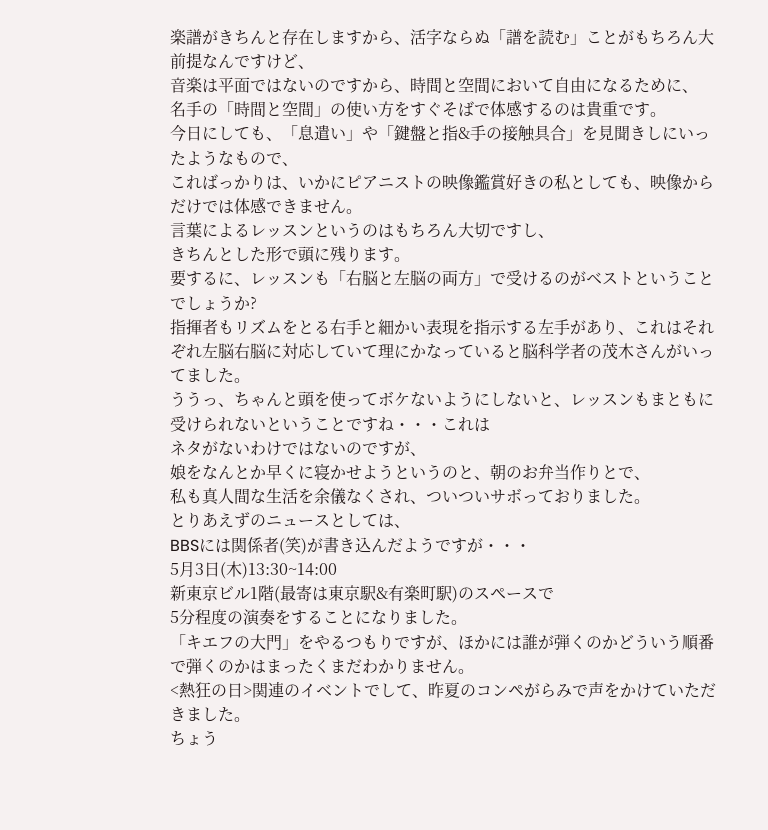楽譜がきちんと存在しますから、活字ならぬ「譜を読む」ことがもちろん大前提なんですけど、
音楽は平面ではないのですから、時間と空間において自由になるために、
名手の「時間と空間」の使い方をすぐそばで体感するのは貴重です。
今日にしても、「息遣い」や「鍵盤と指&手の接触具合」を見聞きしにいったようなもので、
こればっかりは、いかにピアニストの映像鑑賞好きの私としても、映像からだけでは体感できません。
言葉によるレッスンというのはもちろん大切ですし、
きちんとした形で頭に残ります。
要するに、レッスンも「右脳と左脳の両方」で受けるのがベストということでしょうか?
指揮者もリズムをとる右手と細かい表現を指示する左手があり、これはそれぞれ左脳右脳に対応していて理にかなっていると脳科学者の茂木さんがいってました。
ううっ、ちゃんと頭を使ってボケないようにしないと、レッスンもまともに受けられないということですね・・・これは
ネタがないわけではないのですが、
娘をなんとか早くに寝かせようというのと、朝のお弁当作りとで、
私も真人間な生活を余儀なくされ、ついついサボっておりました。
とりあえずのニュースとしては、
BBSには関係者(笑)が書き込んだようですが・・・
5月3日(木)13:30~14:00
新東京ビル1階(最寄は東京駅&有楽町駅)のスペースで
5分程度の演奏をすることになりました。
「キエフの大門」をやるつもりですが、ほかには誰が弾くのかどういう順番で弾くのかはまったくまだわかりません。
<熱狂の日>関連のイベントでして、昨夏のコンペがらみで声をかけていただきました。
ちょう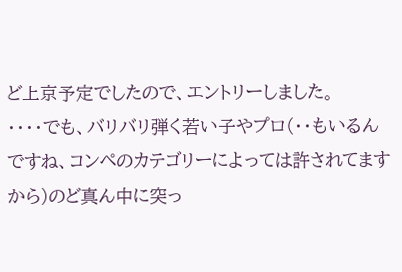ど上京予定でしたので、エントリーしました。
・・・・でも、バリバリ弾く若い子やプロ(・・もいるんですね、コンペのカテゴリーによっては許されてますから)のど真ん中に突っ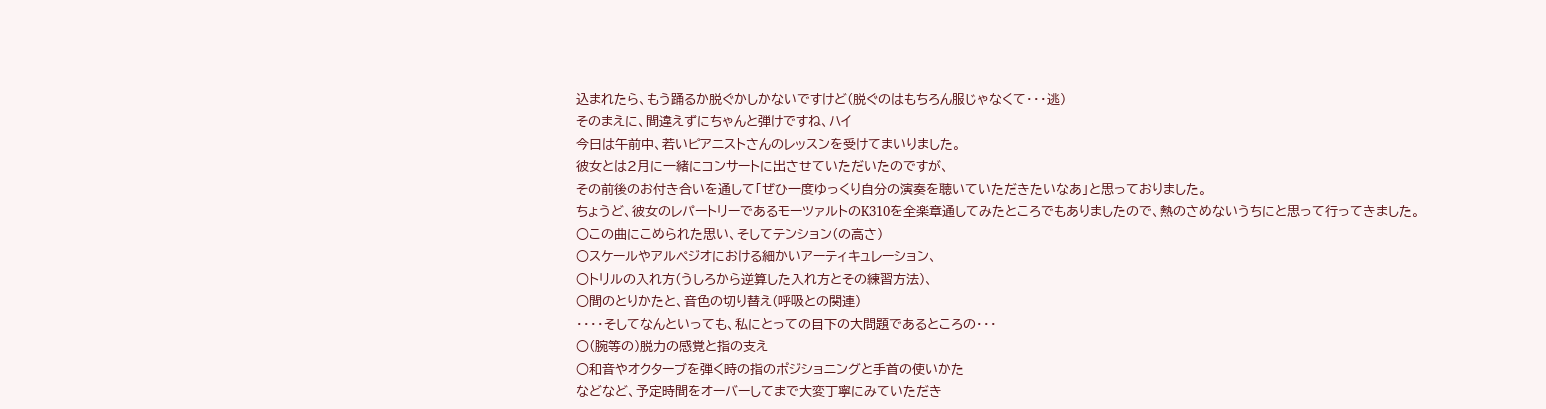込まれたら、もう踊るか脱ぐかしかないですけど(脱ぐのはもちろん服じゃなくて・・・逃)
そのまえに、間違えずにちゃんと弾けですね、ハイ
今日は午前中、若いピアニストさんのレッスンを受けてまいりました。
彼女とは2月に一緒にコンサートに出させていただいたのですが、
その前後のお付き合いを通して「ぜひ一度ゆっくり自分の演奏を聴いていただきたいなあ」と思っておりました。
ちょうど、彼女のレパートリーであるモーツァルトのK310を全楽章通してみたところでもありましたので、熱のさめないうちにと思って行ってきました。
○この曲にこめられた思い、そしてテンション(の高さ)
○スケールやアルペジオにおける細かいアーティキュレーション、
○トリルの入れ方(うしろから逆算した入れ方とその練習方法)、
○間のとりかたと、音色の切り替え(呼吸との関連)
・・・・そしてなんといっても、私にとっての目下の大問題であるところの・・・
○(腕等の)脱力の感覚と指の支え
○和音やオクターブを弾く時の指のポジショニングと手首の使いかた
などなど、予定時間をオーバーしてまで大変丁寧にみていただき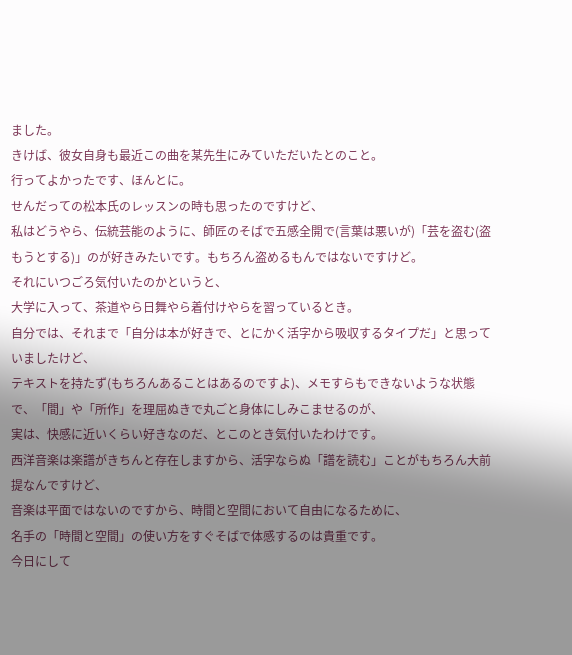ました。
きけば、彼女自身も最近この曲を某先生にみていただいたとのこと。
行ってよかったです、ほんとに。
せんだっての松本氏のレッスンの時も思ったのですけど、
私はどうやら、伝統芸能のように、師匠のそばで五感全開で(言葉は悪いが)「芸を盗む(盗もうとする)」のが好きみたいです。もちろん盗めるもんではないですけど。
それにいつごろ気付いたのかというと、
大学に入って、茶道やら日舞やら着付けやらを習っているとき。
自分では、それまで「自分は本が好きで、とにかく活字から吸収するタイプだ」と思っていましたけど、
テキストを持たず(もちろんあることはあるのですよ)、メモすらもできないような状態で、「間」や「所作」を理屈ぬきで丸ごと身体にしみこませるのが、
実は、快感に近いくらい好きなのだ、とこのとき気付いたわけです。
西洋音楽は楽譜がきちんと存在しますから、活字ならぬ「譜を読む」ことがもちろん大前提なんですけど、
音楽は平面ではないのですから、時間と空間において自由になるために、
名手の「時間と空間」の使い方をすぐそばで体感するのは貴重です。
今日にして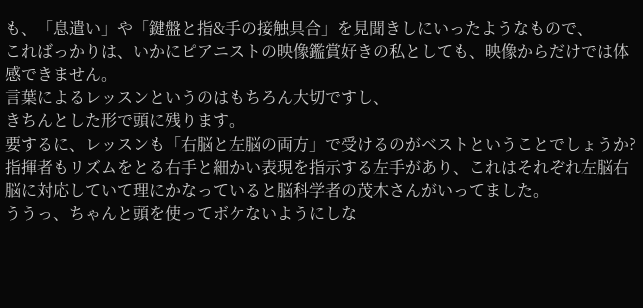も、「息遣い」や「鍵盤と指&手の接触具合」を見聞きしにいったようなもので、
こればっかりは、いかにピアニストの映像鑑賞好きの私としても、映像からだけでは体感できません。
言葉によるレッスンというのはもちろん大切ですし、
きちんとした形で頭に残ります。
要するに、レッスンも「右脳と左脳の両方」で受けるのがベストということでしょうか?
指揮者もリズムをとる右手と細かい表現を指示する左手があり、これはそれぞれ左脳右脳に対応していて理にかなっていると脳科学者の茂木さんがいってました。
ううっ、ちゃんと頭を使ってボケないようにしな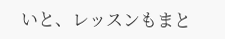いと、レッスンもまと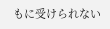もに受けられない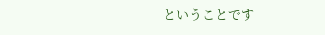ということです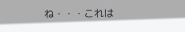ね・・・これは